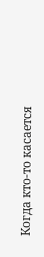Когда кто-то касается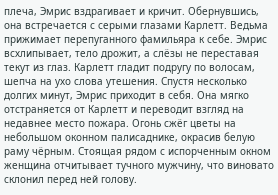плеча, Эмрис вздрагивает и кричит. Обернувшись, она встречается с серыми глазами Карлетт. Ведьма прижимает перепуганного фамильяра к себе. Эмрис всхлипывает, тело дрожит, а слёзы не переставая текут из глаз. Карлетт гладит подругу по волосам, шепча на ухо слова утешения. Спустя несколько долгих минут, Эмрис приходит в себя. Она мягко отстраняется от Карлетт и переводит взгляд на недавнее место пожара. Огонь сжёг цветы на небольшом оконном палисаднике, окрасив белую раму чёрным. Стоящая рядом с испорченным окном женщина отчитывает тучного мужчину, что виновато склонил перед ней голову.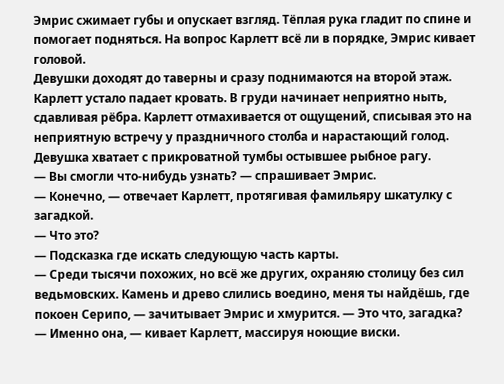Эмрис сжимает губы и опускает взгляд. Тёплая рука гладит по спине и помогает подняться. На вопрос Карлетт всё ли в порядке, Эмрис кивает головой.
Девушки доходят до таверны и сразу поднимаются на второй этаж. Карлетт устало падает кровать. В груди начинает неприятно ныть, сдавливая рёбра. Карлетт отмахивается от ощущений, списывая это на неприятную встречу у праздничного столба и нарастающий голод. Девушка хватает с прикроватной тумбы остывшее рыбное рагу.
— Вы смогли что-нибудь узнать? — спрашивает Эмрис.
— Конечно, — отвечает Карлетт, протягивая фамильяру шкатулку с загадкой.
— Что это?
— Подсказка где искать следующую часть карты.
— Среди тысячи похожих, но всё же других, охраняю столицу без сил ведьмовских. Камень и древо слились воедино, меня ты найдёшь, где покоен Серипо, — зачитывает Эмрис и хмурится. — Это что, загадка?
— Именно она, — кивает Карлетт, массируя ноющие виски.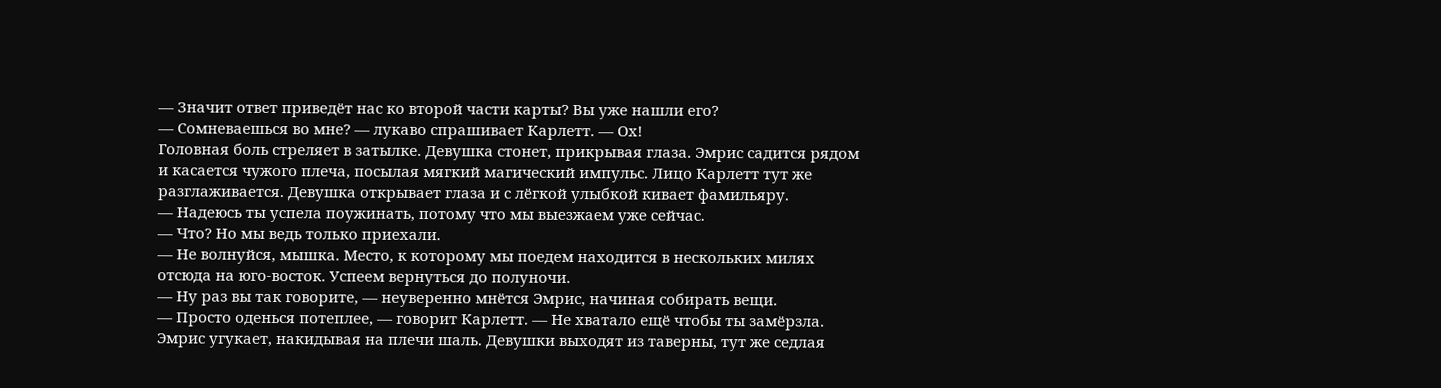— Значит ответ приведёт нас ко второй части карты? Вы уже нашли его?
— Сомневаешься во мне? — лукаво спрашивает Карлетт. — Ох!
Головная боль стреляет в затылке. Девушка стонет, прикрывая глаза. Эмрис садится рядом и касается чужого плеча, посылая мягкий магический импульс. Лицо Карлетт тут же разглаживается. Девушка открывает глаза и с лёгкой улыбкой кивает фамильяру.
— Надеюсь ты успела поужинать, потому что мы выезжаем уже сейчас.
— Что? Но мы ведь только приехали.
— Не волнуйся, мышка. Место, к которому мы поедем находится в нескольких милях отсюда на юго-восток. Успеем вернуться до полуночи.
— Ну раз вы так говорите, — неуверенно мнётся Эмрис, начиная собирать вещи.
— Просто оденься потеплее, — говорит Карлетт. — Не хватало ещё чтобы ты замёрзла.
Эмрис угукает, накидывая на плечи шаль. Девушки выходят из таверны, тут же седлая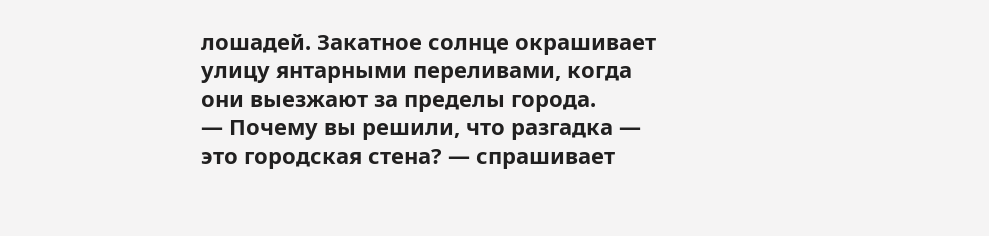лошадей. Закатное солнце окрашивает улицу янтарными переливами, когда они выезжают за пределы города.
— Почему вы решили, что разгадка — это городская стена? — спрашивает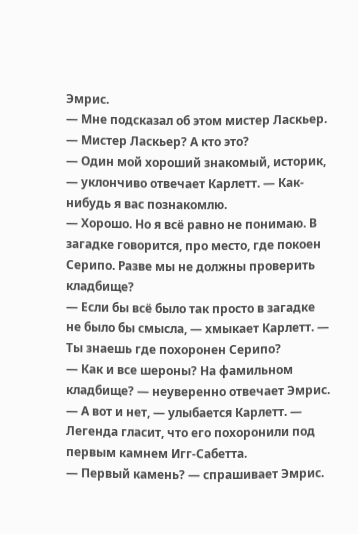Эмрис.
— Мне подсказал об этом мистер Ласкьер.
— Мистер Ласкьер? А кто это?
— Один мой хороший знакомый, историк, — уклончиво отвечает Карлетт. — Как-нибудь я вас познакомлю.
— Хорошо. Но я всё равно не понимаю. В загадке говорится, про место, где покоен Серипо. Разве мы не должны проверить кладбище?
— Если бы всё было так просто в загадке не было бы смысла, — хмыкает Карлетт. — Ты знаешь где похоронен Серипо?
— Как и все шероны? На фамильном кладбище? — неуверенно отвечает Эмрис.
— А вот и нет, — улыбается Карлетт. — Легенда гласит, что его похоронили под первым камнем Игг-Сабетта.
— Первый камень? — спрашивает Эмрис.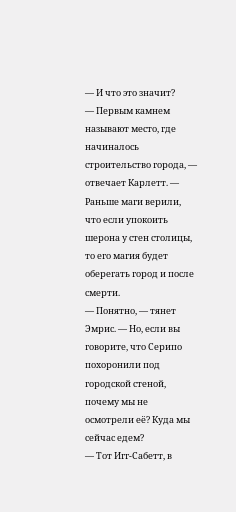— И что это значит?
— Первым камнем называют место, где начиналось строительство города, — отвечает Карлетт. — Раньше маги верили, что если упокоить шерона у стен столицы, то его магия будет оберегать город и после смерти.
— Понятно, — тянет Эмрис. — Но, если вы говорите, что Серипо похоронили под городской стеной, почему мы не осмотрели её? Куда мы сейчас едем?
— Тот Игг-Сабетт, в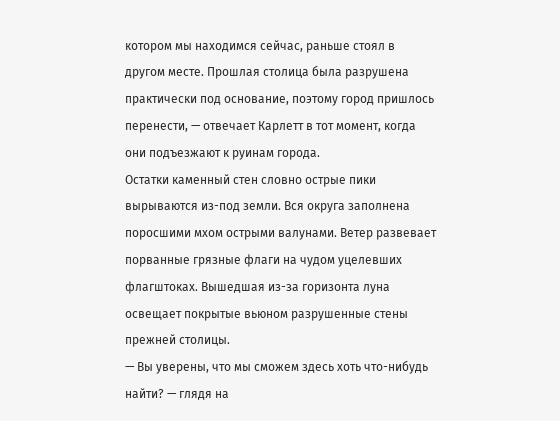котором мы находимся сейчас, раньше стоял в другом месте. Прошлая столица была разрушена практически под основание, поэтому город пришлось перенести, — отвечает Карлетт в тот момент, когда они подъезжают к руинам города.
Остатки каменный стен словно острые пики вырываются из-под земли. Вся округа заполнена поросшими мхом острыми валунами. Ветер развевает порванные грязные флаги на чудом уцелевших флагштоках. Вышедшая из-за горизонта луна освещает покрытые вьюном разрушенные стены прежней столицы.
— Вы уверены, что мы сможем здесь хоть что-нибудь найти? — глядя на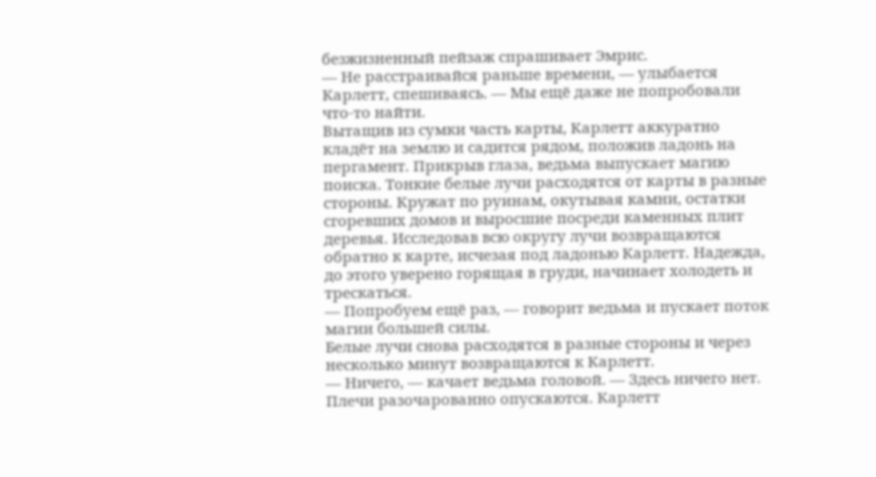безжизненный пейзаж спрашивает Эмрис.
— Не расстраивайся раньше времени, — улыбается Карлетт, спешиваясь. — Мы ещё даже не попробовали что-то найти.
Вытащив из сумки часть карты, Карлетт аккуратно кладёт на землю и садится рядом, положив ладонь на пергамент. Прикрыв глаза, ведьма выпускает магию поиска. Тонкие белые лучи расходятся от карты в разные стороны. Кружат по руинам, окутывая камни, остатки сгоревших домов и выросшие посреди каменных плит деревья. Исследовав всю округу лучи возвращаются обратно к карте, исчезая под ладонью Карлетт. Надежда, до этого уверено горящая в груди, начинает холодеть и трескаться.
— Попробуем ещё раз, — говорит ведьма и пускает поток магии большей силы.
Белые лучи снова расходятся в разные стороны и через несколько минут возвращаются к Карлетт.
— Ничего, — качает ведьма головой. — Здесь ничего нет.
Плечи разочарованно опускаются. Карлетт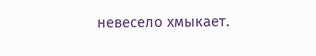невесело хмыкает.